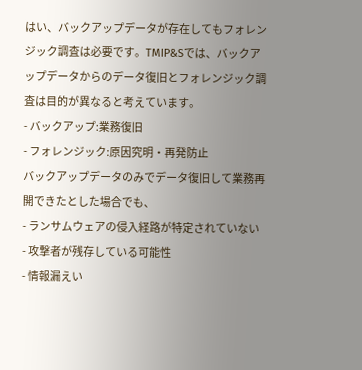はい、バックアップデータが存在してもフォレンジック調査は必要です。TMIP&Sでは、バックアップデータからのデータ復旧とフォレンジック調査は目的が異なると考えています。
- バックアップ:業務復旧
- フォレンジック:原因究明・再発防止
バックアップデータのみでデータ復旧して業務再開できたとした場合でも、
- ランサムウェアの侵入経路が特定されていない
- 攻撃者が残存している可能性
- 情報漏えい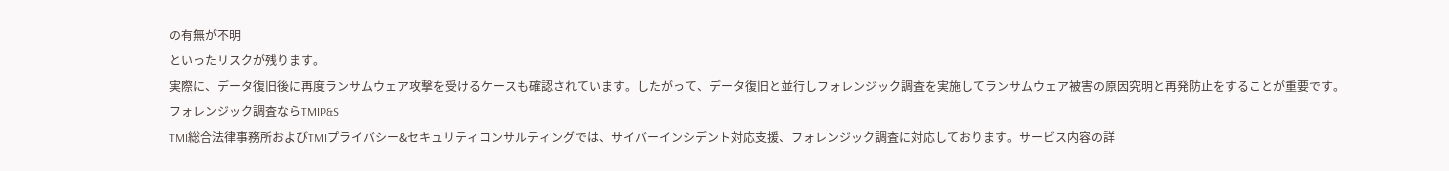の有無が不明
といったリスクが残ります。
実際に、データ復旧後に再度ランサムウェア攻撃を受けるケースも確認されています。したがって、データ復旧と並行しフォレンジック調査を実施してランサムウェア被害の原因究明と再発防止をすることが重要です。
フォレンジック調査ならTMIP&S
TMI総合法律事務所およびTMIプライバシー&セキュリティコンサルティングでは、サイバーインシデント対応支援、フォレンジック調査に対応しております。サービス内容の詳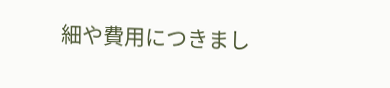細や費用につきまし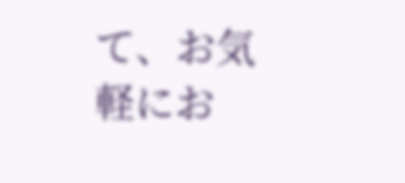て、お気軽にお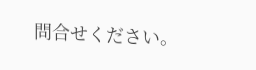問合せください。